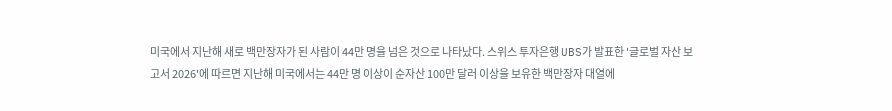미국에서 지난해 새로 백만장자가 된 사람이 44만 명을 넘은 것으로 나타났다. 스위스 투자은행 UBS가 발표한 '글로벌 자산 보고서 2026'에 따르면 지난해 미국에서는 44만 명 이상이 순자산 100만 달러 이상을 보유한 백만장자 대열에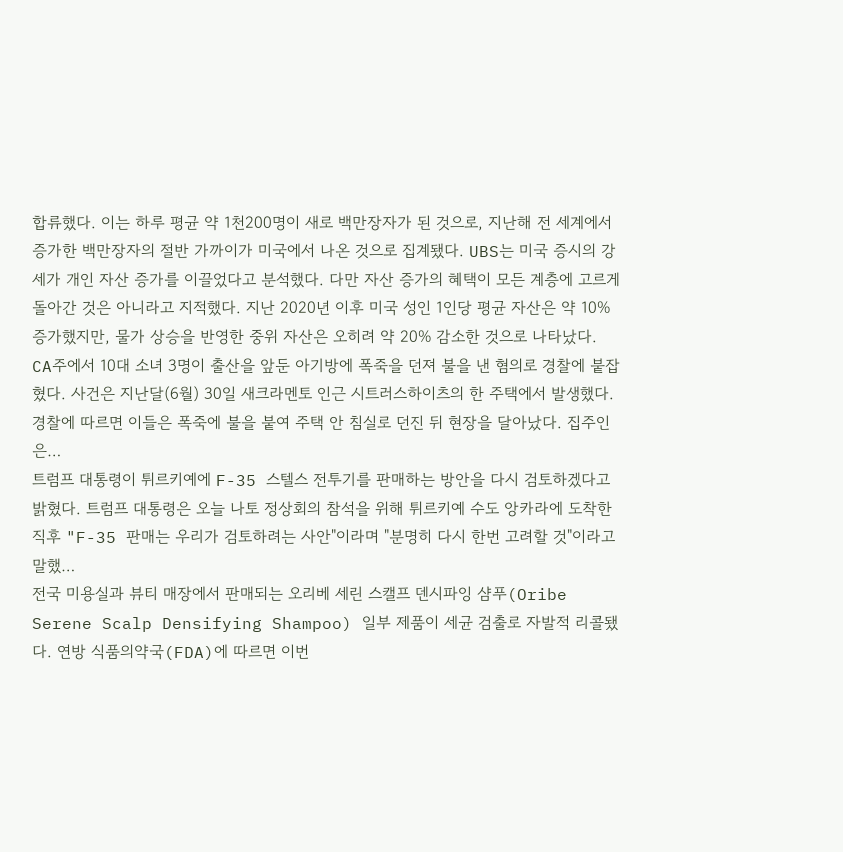합류했다. 이는 하루 평균 약 1천200명이 새로 백만장자가 된 것으로, 지난해 전 세계에서 증가한 백만장자의 절반 가까이가 미국에서 나온 것으로 집계됐다. UBS는 미국 증시의 강세가 개인 자산 증가를 이끌었다고 분석했다. 다만 자산 증가의 혜택이 모든 계층에 고르게 돌아간 것은 아니라고 지적했다. 지난 2020년 이후 미국 성인 1인당 평균 자산은 약 10% 증가했지만, 물가 상승을 반영한 중위 자산은 오히려 약 20% 감소한 것으로 나타났다.
CA주에서 10대 소녀 3명이 출산을 앞둔 아기방에 폭죽을 던져 불을 낸 혐의로 경찰에 붙잡혔다. 사건은 지난달(6월) 30일 새크라멘토 인근 시트러스하이츠의 한 주택에서 발생했다. 경찰에 따르면 이들은 폭죽에 불을 붙여 주택 안 침실로 던진 뒤 현장을 달아났다. 집주인은…
트럼프 대통령이 튀르키예에 F-35 스텔스 전투기를 판매하는 방안을 다시 검토하겠다고 밝혔다. 트럼프 대통령은 오늘 나토 정상회의 참석을 위해 튀르키예 수도 앙카라에 도착한 직후 "F-35 판매는 우리가 검토하려는 사안"이라며 "분명히 다시 한번 고려할 것"이라고 말했…
전국 미용실과 뷰티 매장에서 판매되는 오리베 세린 스캘프 덴시파잉 샴푸(Oribe Serene Scalp Densifying Shampoo) 일부 제품이 세균 검출로 자발적 리콜됐다. 연방 식품의약국(FDA)에 따르면 이번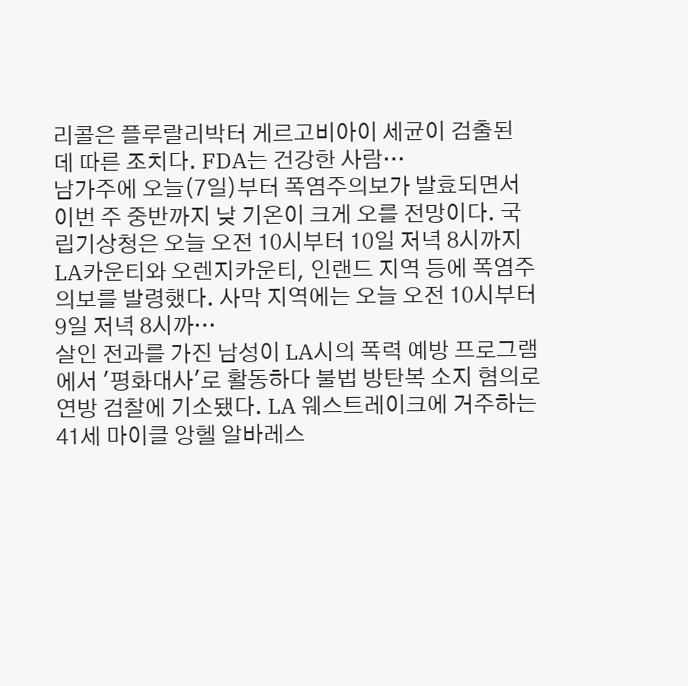리콜은 플루랄리박터 게르고비아이 세균이 검출된 데 따른 조치다. FDA는 건강한 사람…
남가주에 오늘(7일)부터 폭염주의보가 발효되면서 이번 주 중반까지 낮 기온이 크게 오를 전망이다. 국립기상청은 오늘 오전 10시부터 10일 저녁 8시까지 LA카운티와 오렌지카운티, 인랜드 지역 등에 폭염주의보를 발령했다. 사막 지역에는 오늘 오전 10시부터 9일 저녁 8시까…
살인 전과를 가진 남성이 LA시의 폭력 예방 프로그램에서 '평화대사'로 활동하다 불법 방탄복 소지 혐의로 연방 검찰에 기소됐다. LA 웨스트레이크에 거주하는 41세 마이클 앙헬 알바레스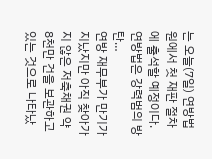는 오늘(7일) 연방법원에서 첫 재판 절차에 출석할 예정이다. 연방법은 강력범의 방탄…
연방 재무부가 만기가 지났지만 아직 찾아가지 않은 저축채권 약 8천만 건을 보관하고 있는 것으로 나타났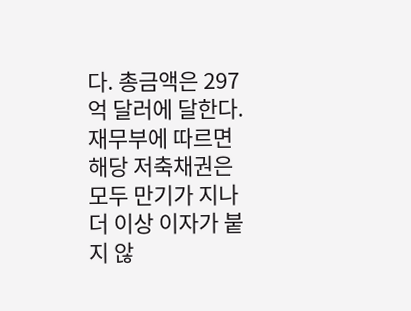다. 총금액은 297억 달러에 달한다. 재무부에 따르면 해당 저축채권은 모두 만기가 지나 더 이상 이자가 붙지 않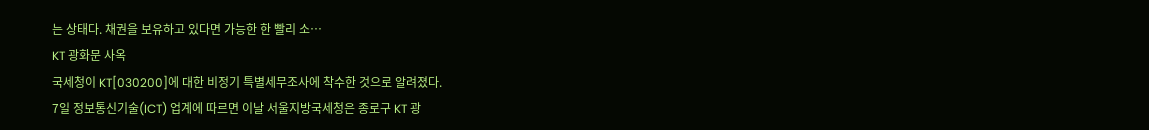는 상태다. 채권을 보유하고 있다면 가능한 한 빨리 소…
KT 광화문 사옥
국세청이 KT[030200]에 대한 비정기 특별세무조사에 착수한 것으로 알려졌다.
7일 정보통신기술(ICT) 업계에 따르면 이날 서울지방국세청은 종로구 KT 광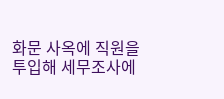화문 사옥에 직원을 투입해 세무조사에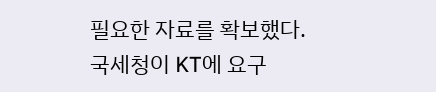필요한 자료를 확보했다.
국세청이 KT에 요구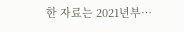한 자료는 2021년부…